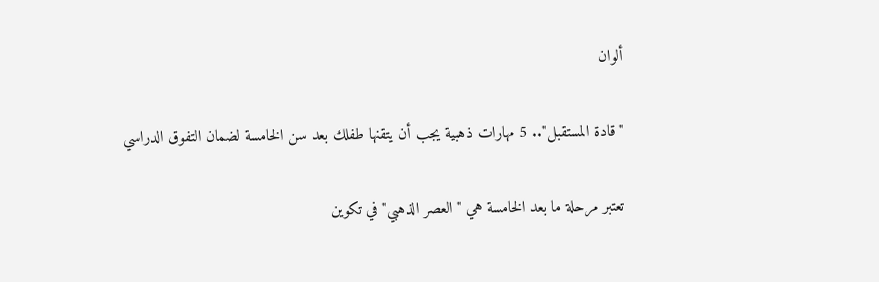ألوان

"قادة المستقبل".. 5 مهارات ذهبية يجب أن يتقنها طفلك بعد سن الخامسة لضمان التفوق الدراسي

تعتبر مرحلة ما بعد الخامسة هي "العصر الذهبي" في تكوين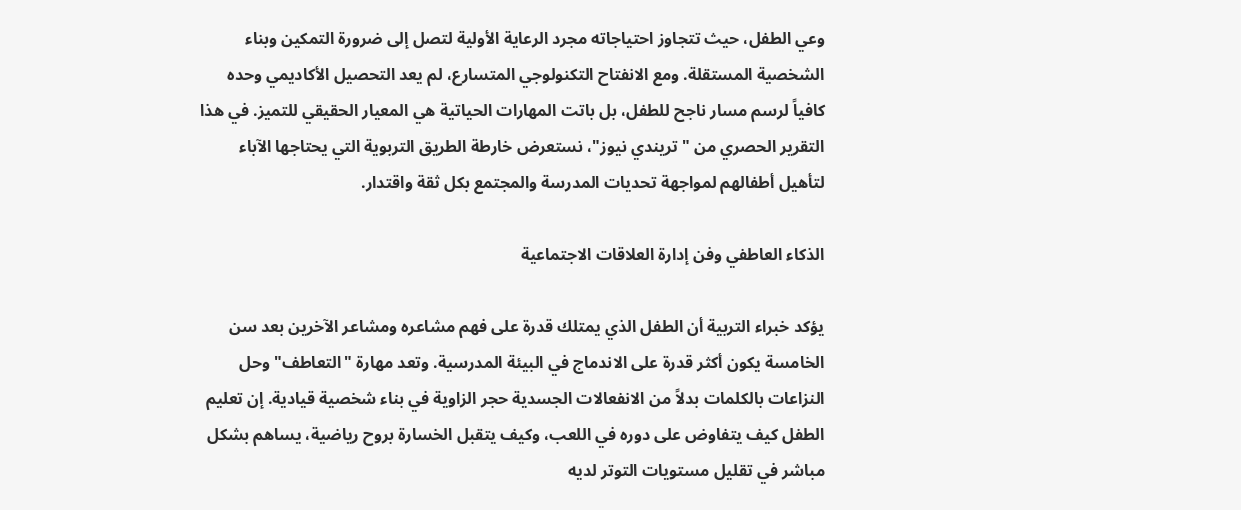وعي الطفل، حيث تتجاوز احتياجاته مجرد الرعاية الأولية لتصل إلى ضرورة التمكين وبناء الشخصية المستقلة. ومع الانفتاح التكنولوجي المتسارع، لم يعد التحصيل الأكاديمي وحده كافياً لرسم مسار ناجح للطفل، بل باتت المهارات الحياتية هي المعيار الحقيقي للتميز. في هذا التقرير الحصري من "تريندي نيوز"، نستعرض خارطة الطريق التربوية التي يحتاجها الآباء لتأهيل أطفالهم لمواجهة تحديات المدرسة والمجتمع بكل ثقة واقتدار.

الذكاء العاطفي وفن إدارة العلاقات الاجتماعية

يؤكد خبراء التربية أن الطفل الذي يمتلك قدرة على فهم مشاعره ومشاعر الآخرين بعد سن الخامسة يكون أكثر قدرة على الاندماج في البيئة المدرسية. وتعد مهارة "التعاطف" وحل النزاعات بالكلمات بدلاً من الانفعالات الجسدية حجر الزاوية في بناء شخصية قيادية. إن تعليم الطفل كيف يتفاوض على دوره في اللعب، وكيف يتقبل الخسارة بروح رياضية، يساهم بشكل مباشر في تقليل مستويات التوتر لديه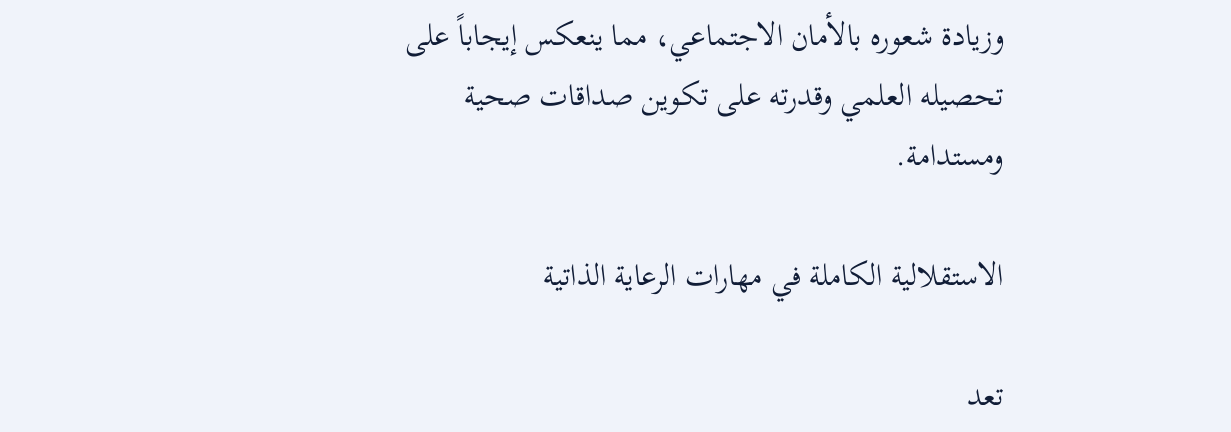وزيادة شعوره بالأمان الاجتماعي، مما ينعكس إيجاباً على تحصيله العلمي وقدرته على تكوين صداقات صحية ومستدامة.

الاستقلالية الكاملة في مهارات الرعاية الذاتية

تعد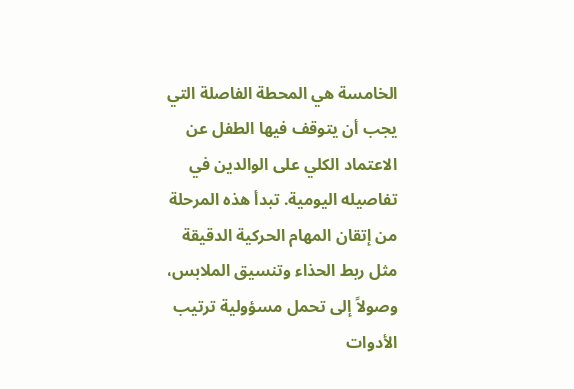الخامسة هي المحطة الفاصلة التي يجب أن يتوقف فيها الطفل عن الاعتماد الكلي على الوالدين في تفاصيله اليومية. تبدأ هذه المرحلة من إتقان المهام الحركية الدقيقة مثل ربط الحذاء وتنسيق الملابس، وصولاً إلى تحمل مسؤولية ترتيب الأدوات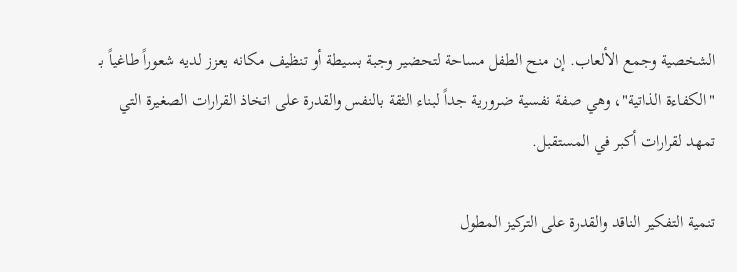الشخصية وجمع الألعاب. إن منح الطفل مساحة لتحضير وجبة بسيطة أو تنظيف مكانه يعزز لديه شعوراً طاغياً بـ "الكفاءة الذاتية"، وهي صفة نفسية ضرورية جداً لبناء الثقة بالنفس والقدرة على اتخاذ القرارات الصغيرة التي تمهد لقرارات أكبر في المستقبل.

تنمية التفكير الناقد والقدرة على التركيز المطول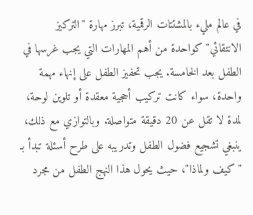في عالم مليء بالمشتتات الرقمية، تبرز مهارة "التركيز الانتقائي" كواحدة من أهم المهارات التي يجب غرسها في الطفل بعد الخامسة. يجب تحفيز الطفل على إنهاء مهمة واحدة، سواء كانت تركيب أحجية معقدة أو تلوين لوحة، لمدة لا تقل عن 20 دقيقة متواصلة. وبالتوازي مع ذلك، ينبغي تشجيع فضول الطفل وتدريبه على طرح أسئلة تبدأ بـ "كيف ولماذا"، حيث يحول هذا النهج الطفل من مجرد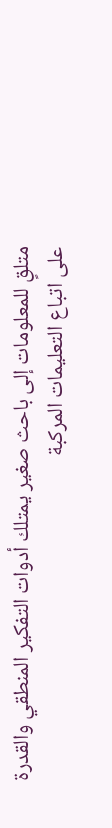متلقٍ للمعلومات إلى باحث صغير يمتلك أدوات التفكير المنطقي والقدرة على اتباع التعليمات المركبة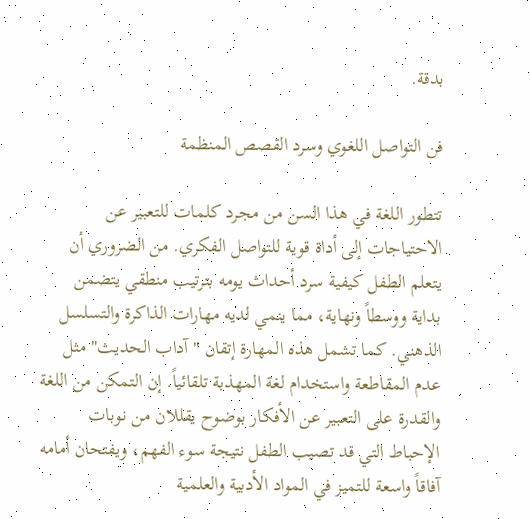بدقة.

فن التواصل اللغوي وسرد القصص المنظمة

تتطور اللغة في هذا السن من مجرد كلمات للتعبير عن الاحتياجات إلى أداة قوية للتواصل الفكري. من الضروري أن يتعلم الطفل كيفية سرد أحداث يومه بترتيب منطقي يتضمن بداية ووسطاً ونهاية، مما ينمي لديه مهارات الذاكرة والتسلسل الذهني. كما تشمل هذه المهارة إتقان "آداب الحديث" مثل عدم المقاطعة واستخدام لغة المهذبة تلقائياً. إن التمكن من اللغة والقدرة على التعبير عن الأفكار بوضوح يقللان من نوبات الإحباط التي قد تصيب الطفل نتيجة سوء الفهم، ويفتحان أمامه آفاقاً واسعة للتميز في المواد الأدبية والعلمية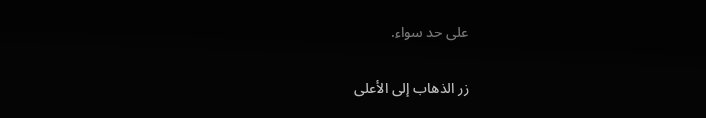على حد سواء.

زر الذهاب إلى الأعلى